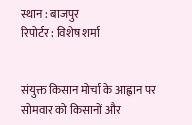स्थान : बाजपुर
रिपोर्टर : विशेष शर्मा


संयुक्त किसान मोर्चा के आह्वान पर सोमवार को किसानों और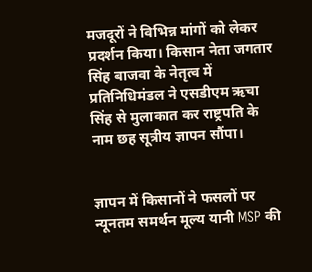मजदूरों ने विभिन्न मांगों को लेकर प्रदर्शन किया। किसान नेता जगतार सिंह बाजवा के नेतृत्व में प्रतिनिधिमंडल ने एसडीएम ऋचा सिंह से मुलाकात कर राष्ट्रपति के नाम छह सूत्रीय ज्ञापन सौंपा।


ज्ञापन में किसानों ने फसलों पर न्यूनतम समर्थन मूल्य यानी MSP की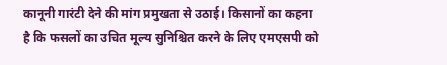कानूनी गारंटी देने की मांग प्रमुखता से उठाई। किसानों का कहना है कि फसलों का उचित मूल्य सुनिश्चित करने के लिए एमएसपी को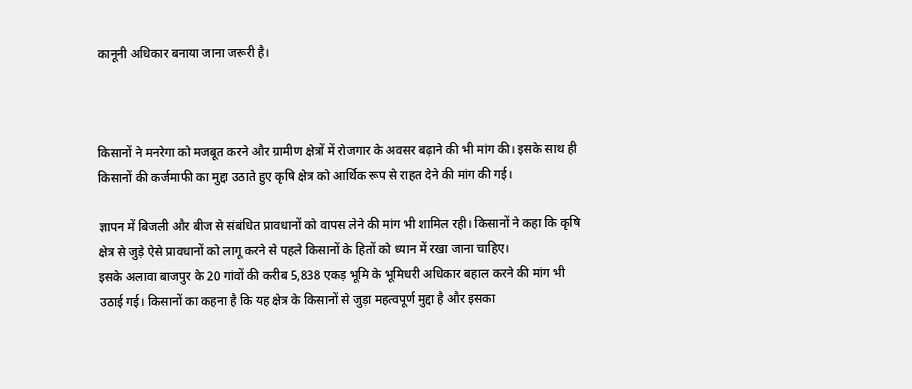कानूनी अधिकार बनाया जाना जरूरी है।



किसानों ने मनरेगा को मजबूत करने और ग्रामीण क्षेत्रों में रोजगार के अवसर बढ़ाने की भी मांग की। इसके साथ ही किसानों की कर्जमाफी का मुद्दा उठाते हुए कृषि क्षेत्र को आर्थिक रूप से राहत देने की मांग की गई।

ज्ञापन में बिजली और बीज से संबंधित प्रावधानों को वापस लेने की मांग भी शामिल रही। किसानों ने कहा कि कृषि क्षेत्र से जुड़े ऐसे प्रावधानों को लागू करने से पहले किसानों के हितों को ध्यान में रखा जाना चाहिए।
इसके अलावा बाजपुर के 20 गांवों की करीब 5,838 एकड़ भूमि के भूमिधरी अधिकार बहाल करने की मांग भी उठाई गई। किसानों का कहना है कि यह क्षेत्र के किसानों से जुड़ा महत्वपूर्ण मुद्दा है और इसका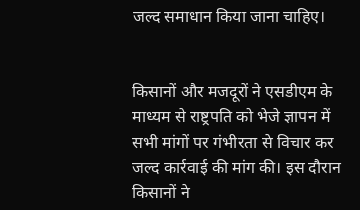जल्द समाधान किया जाना चाहिए।


किसानों और मजदूरों ने एसडीएम के माध्यम से राष्ट्रपति को भेजे ज्ञापन में सभी मांगों पर गंभीरता से विचार कर जल्द कार्रवाई की मांग की। इस दौरान किसानों ने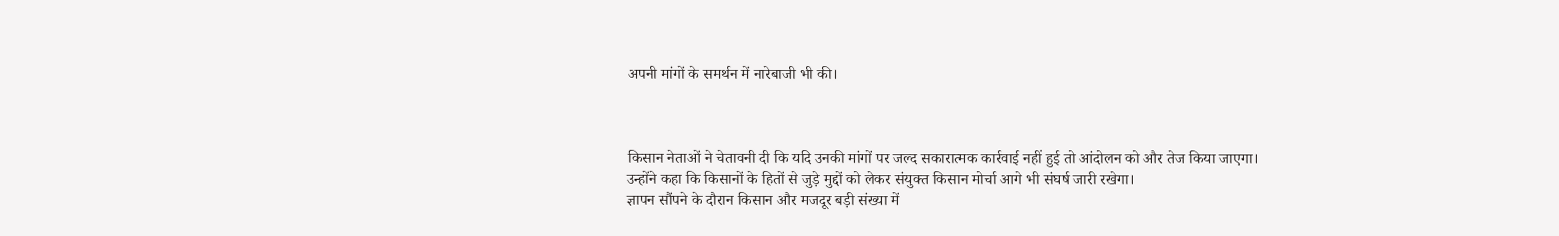अपनी मांगों के समर्थन में नारेबाजी भी की।



किसान नेताओं ने चेतावनी दी कि यदि उनकी मांगों पर जल्द सकारात्मक कार्रवाई नहीं हुई तो आंदोलन को और तेज किया जाएगा। उन्होंने कहा कि किसानों के हितों से जुड़े मुद्दों को लेकर संयुक्त किसान मोर्चा आगे भी संघर्ष जारी रखेगा।
ज्ञापन सौंपने के दौरान किसान और मजदूर बड़ी संख्या में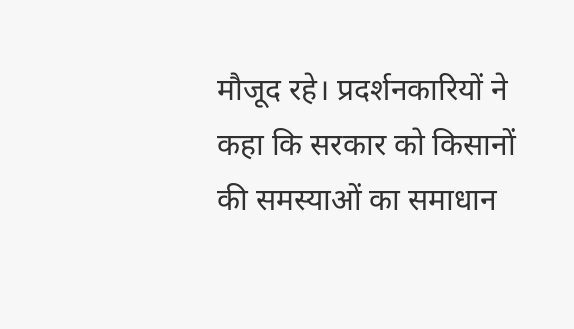मौजूद रहे। प्रदर्शनकारियों ने कहा कि सरकार को किसानों की समस्याओं का समाधान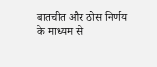बातचीत और ठोस निर्णय के माध्यम से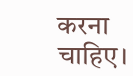करना चाहिए।